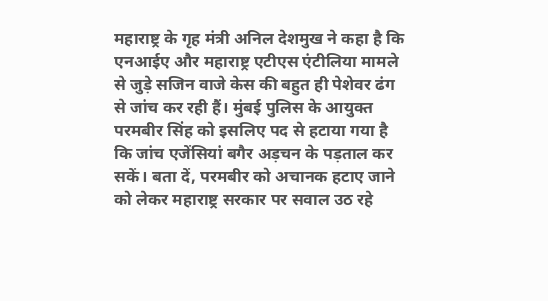महाराष्ट्र के गृह मंत्री अनिल देशमुख ने कहा है कि एनआईए और महाराष्ट्र एटीएस एंटीलिया मामले से जुड़े सजिन वाजे केस की बहुत ही पेशेवर ढंग से जांच कर रही हैं। मुंबई पुलिस के आयुक्त परमबीर सिंह को इसलिए पद से हटाया गया है कि जांच एजेंसियां बगैर अड़चन के पड़ताल कर सकें। बता दें, परमबीर को अचानक हटाए जाने को लेकर महाराष्ट्र सरकार पर सवाल उठ रहे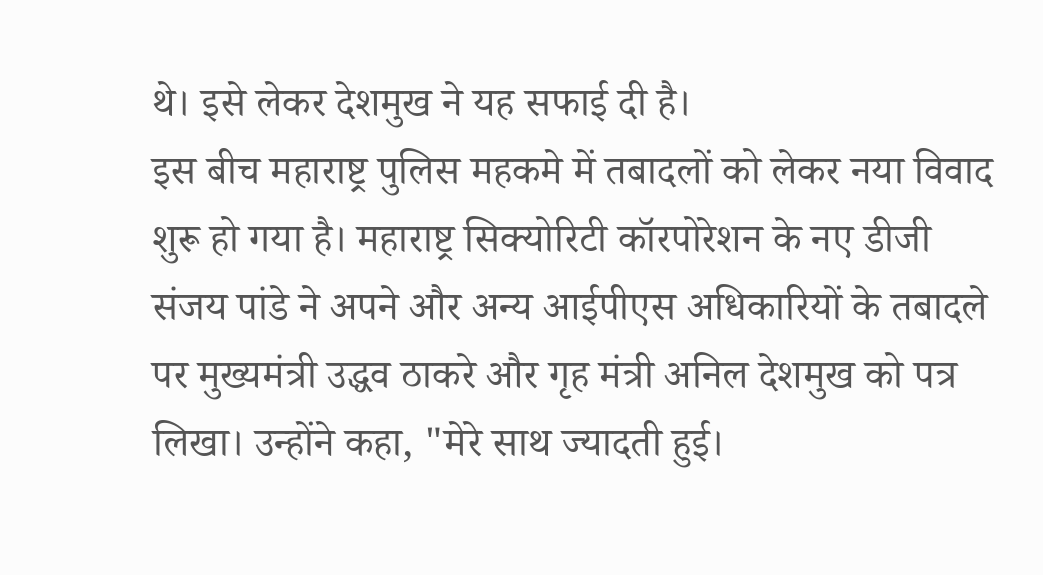थे। इसे लेकर देशमुख ने यह सफाई दी है।
इस बीच महाराष्ट्र पुलिस महकमे में तबादलों को लेकर नया विवाद शुरू हो गया है। महाराष्ट्र सिक्योरिटी कॉरपोरेशन के नए डीजी संजय पांडे ने अपने और अन्य आईपीएस अधिकारियों के तबादले पर मुख्यमंत्री उद्धव ठाकरे और गृह मंत्री अनिल देशमुख को पत्र लिखा। उन्होंने कहा, "मेरे साथ ज्यादती हुई।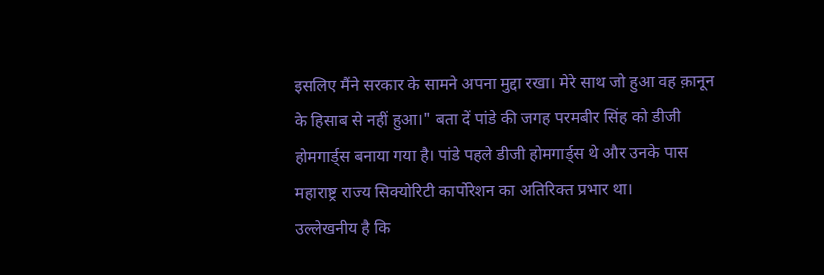इसलिए मैंने सरकार के सामने अपना मुद्दा रखा। मेरे साथ जो हुआ वह क़ानून के हिसाब से नहीं हुआ।" बता दें पांडे की जगह परमबीर सिंह को डीजी होमगार्ड्स बनाया गया है। पांडे पहले डीजी होमगार्ड्स थे और उनके पास महाराष्ट्र राज्य सिक्योरिटी कार्पोरेशन का अतिरिक्त प्रभार था।
उल्लेखनीय है कि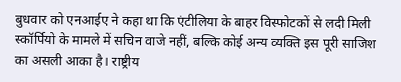बुधवार को एनआईए ने कहा था कि एंटीलिया के बाहर विस्फोटकों से लदी मिली स्कॉर्पियो के मामले में सचिन वाजे नहीं, बल्कि कोई अन्य व्यक्ति इस पूरी साजिश का असली आका है। राष्ट्रीय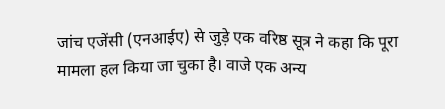जांच एजेंसी (एनआईए) से जुड़े एक वरिष्ठ सूत्र ने कहा कि पूरा मामला हल किया जा चुका है। वाजे एक अन्य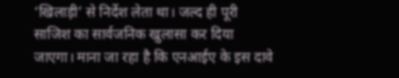‘खिलाड़ी’ से निर्देश लेता था। जल्द ही पूरी साजिश का सार्वजनिक खुलासा कर दिया जाएगा। माना जा रहा है कि एनआईए के इस दावे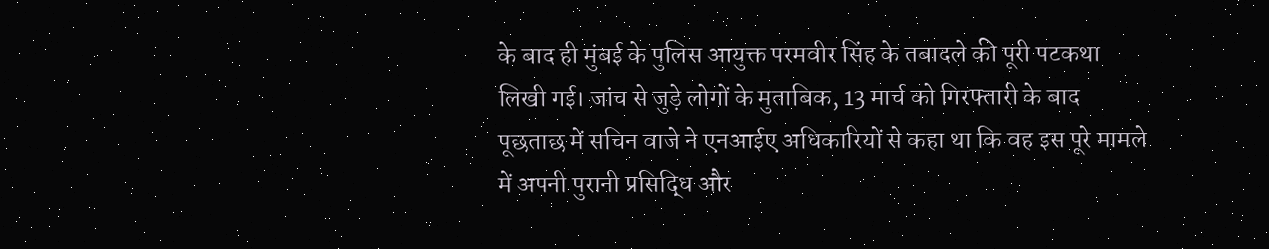के बाद ही मुंबई के पुलिस आयुक्त परमवीर सिंह के तबादले की पूरी पटकथा लिखी गई। जांच से जुड़े लोगों के मुताबिक, 13 मार्च को गिरफ्तारी के बाद पूछताछ में सचिन वाजे ने एनआईए अधिकारियों से कहा था कि वह इस पूरे मामले में अपनी पुरानी प्रसिद्धि और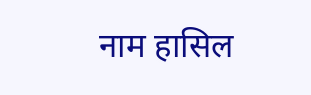नाम हासिल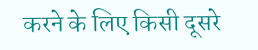करने के लिए किसी दूसरे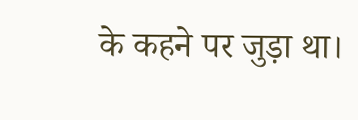के कहने पर जुड़ा था।